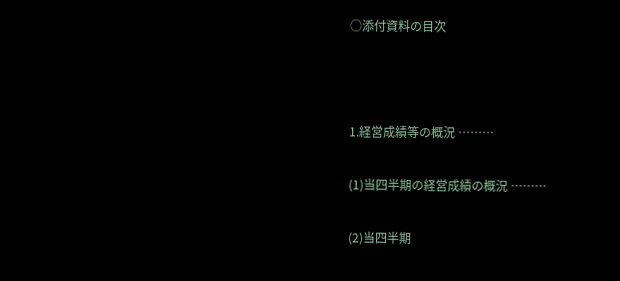○添付資料の目次



1.経営成績等の概況 ………

(1)当四半期の経営成績の概況 ………

(2)当四半期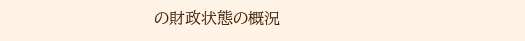の財政状態の概況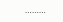………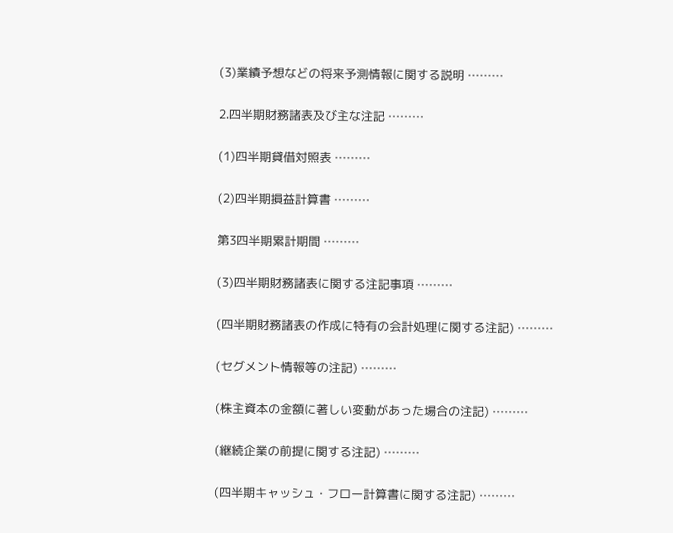(3)業績予想などの将来予測情報に関する説明 ………

2.四半期財務諸表及び主な注記 ………

(1)四半期貸借対照表 ………

(2)四半期損益計算書 ………

第3四半期累計期間 ………

(3)四半期財務諸表に関する注記事項 ………

(四半期財務諸表の作成に特有の会計処理に関する注記) ………

(セグメント情報等の注記) ………

(株主資本の金額に著しい変動があった場合の注記) ………

(継続企業の前提に関する注記) ………

(四半期キャッシュ・フロー計算書に関する注記) ………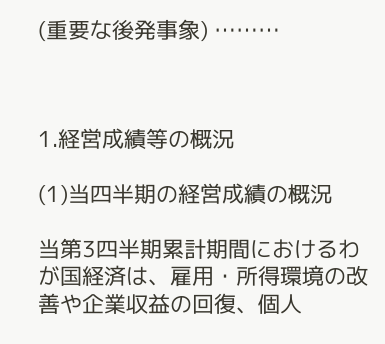(重要な後発事象) ………



1.経営成績等の概況

(1)当四半期の経営成績の概況

当第3四半期累計期間におけるわが国経済は、雇用・所得環境の改善や企業収益の回復、個人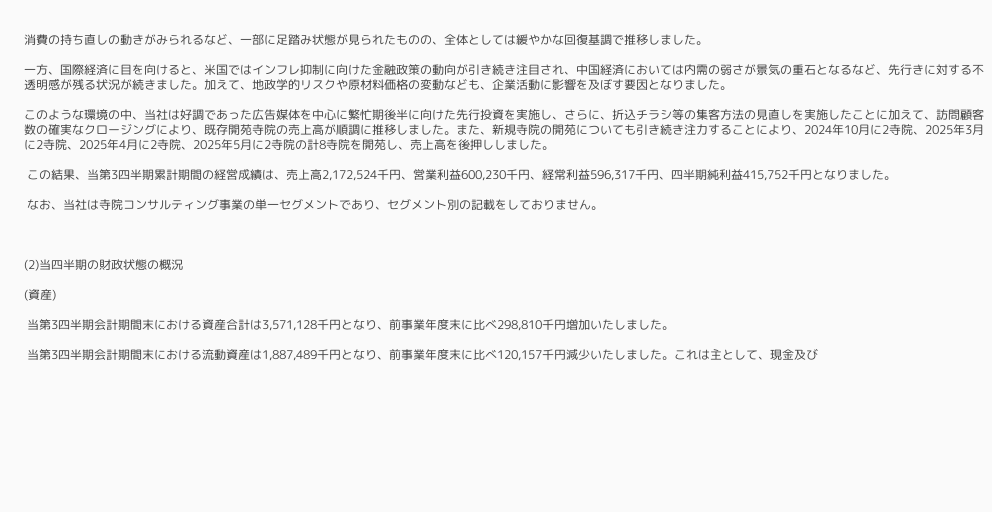消費の持ち直しの動きがみられるなど、一部に足踏み状態が見られたものの、全体としては緩やかな回復基調で推移しました。

一方、国際経済に目を向けると、米国ではインフレ抑制に向けた金融政策の動向が引き続き注目され、中国経済においては内需の弱さが景気の重石となるなど、先行きに対する不透明感が残る状況が続きました。加えて、地政学的リスクや原材料価格の変動なども、企業活動に影響を及ぼす要因となりました。

このような環境の中、当社は好調であった広告媒体を中心に繁忙期後半に向けた先行投資を実施し、さらに、折込チラシ等の集客方法の見直しを実施したことに加えて、訪問顧客数の確実なクロージングにより、既存開苑寺院の売上高が順調に推移しました。また、新規寺院の開苑についても引き続き注力することにより、2024年10月に2寺院、2025年3月に2寺院、2025年4月に2寺院、2025年5月に2寺院の計8寺院を開苑し、売上高を後押ししました。

 この結果、当第3四半期累計期間の経営成績は、売上高2,172,524千円、営業利益600,230千円、経常利益596,317千円、四半期純利益415,752千円となりました。

 なお、当社は寺院コンサルティング事業の単一セグメントであり、セグメント別の記載をしておりません。



(2)当四半期の財政状態の概況

(資産)

 当第3四半期会計期間末における資産合計は3,571,128千円となり、前事業年度末に比べ298,810千円増加いたしました。

 当第3四半期会計期間末における流動資産は1,887,489千円となり、前事業年度末に比べ120,157千円減少いたしました。これは主として、現金及び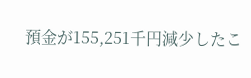預金が155,251千円減少したこ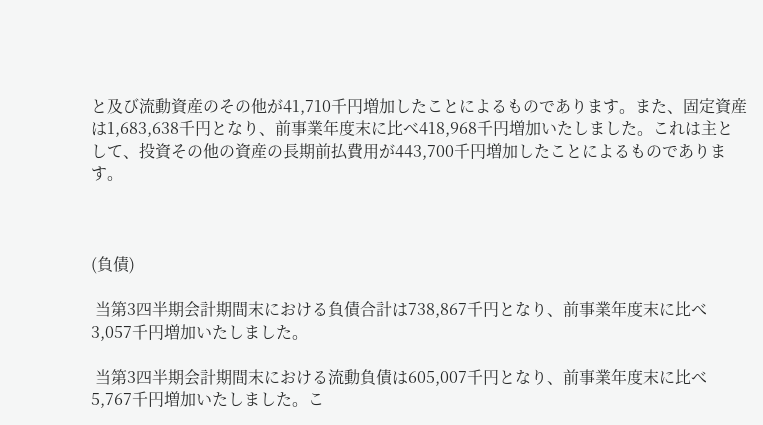と及び流動資産のその他が41,710千円増加したことによるものであります。また、固定資産は1,683,638千円となり、前事業年度末に比べ418,968千円増加いたしました。これは主として、投資その他の資産の長期前払費用が443,700千円増加したことによるものであります。



(負債)

 当第3四半期会計期間末における負債合計は738,867千円となり、前事業年度末に比べ3,057千円増加いたしました。

 当第3四半期会計期間末における流動負債は605,007千円となり、前事業年度末に比べ5,767千円増加いたしました。こ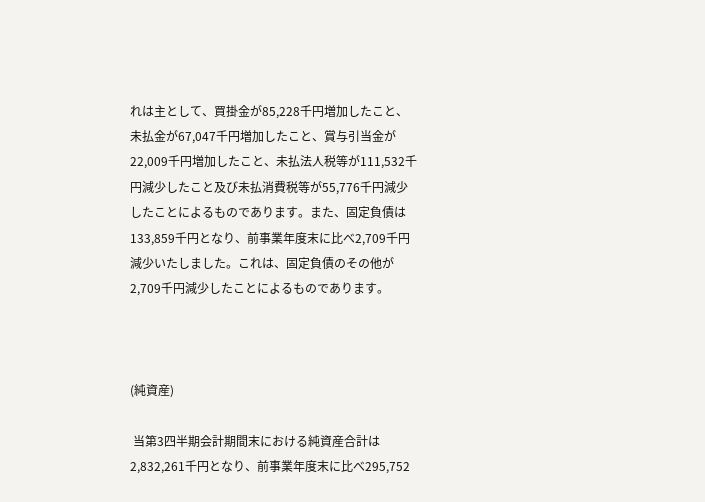れは主として、買掛金が85,228千円増加したこと、未払金が67,047千円増加したこと、賞与引当金が22,009千円増加したこと、未払法人税等が111,532千円減少したこと及び未払消費税等が55,776千円減少したことによるものであります。また、固定負債は133,859千円となり、前事業年度末に比べ2,709千円減少いたしました。これは、固定負債のその他が2,709千円減少したことによるものであります。



(純資産)

 当第3四半期会計期間末における純資産合計は2,832,261千円となり、前事業年度末に比べ295,752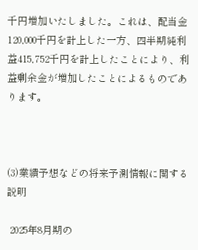千円増加いたしました。これは、配当金120,000千円を計上した一方、四半期純利益415,752千円を計上したことにより、利益剰余金が増加したことによるものであります。



(3)業績予想などの将来予測情報に関する説明

 2025年8月期の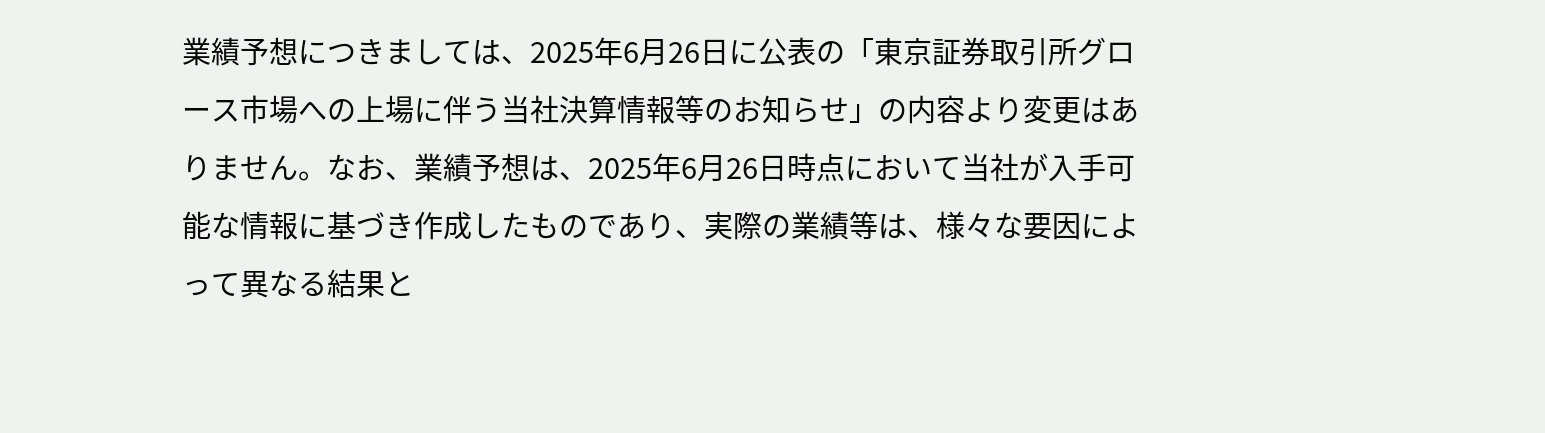業績予想につきましては、2025年6月26日に公表の「東京証券取引所グロース市場への上場に伴う当社決算情報等のお知らせ」の内容より変更はありません。なお、業績予想は、2025年6月26日時点において当社が入手可能な情報に基づき作成したものであり、実際の業績等は、様々な要因によって異なる結果と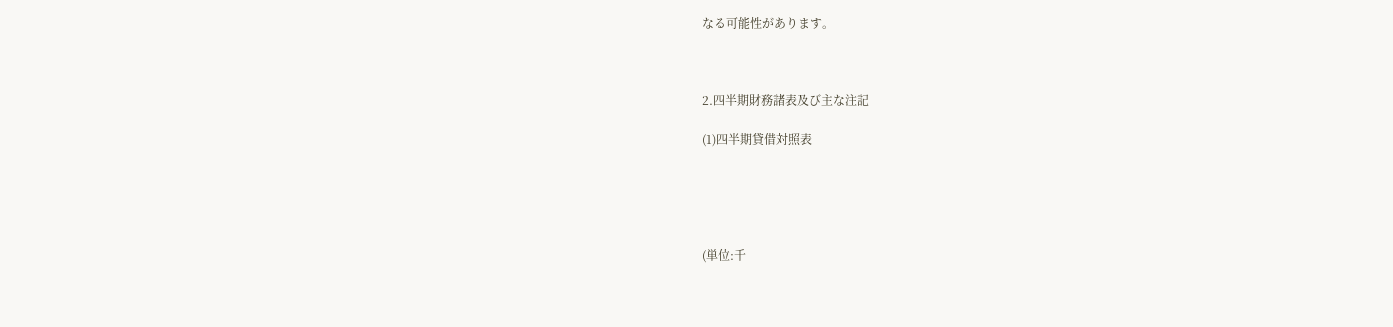なる可能性があります。



2.四半期財務諸表及び主な注記

(1)四半期貸借対照表





(単位:千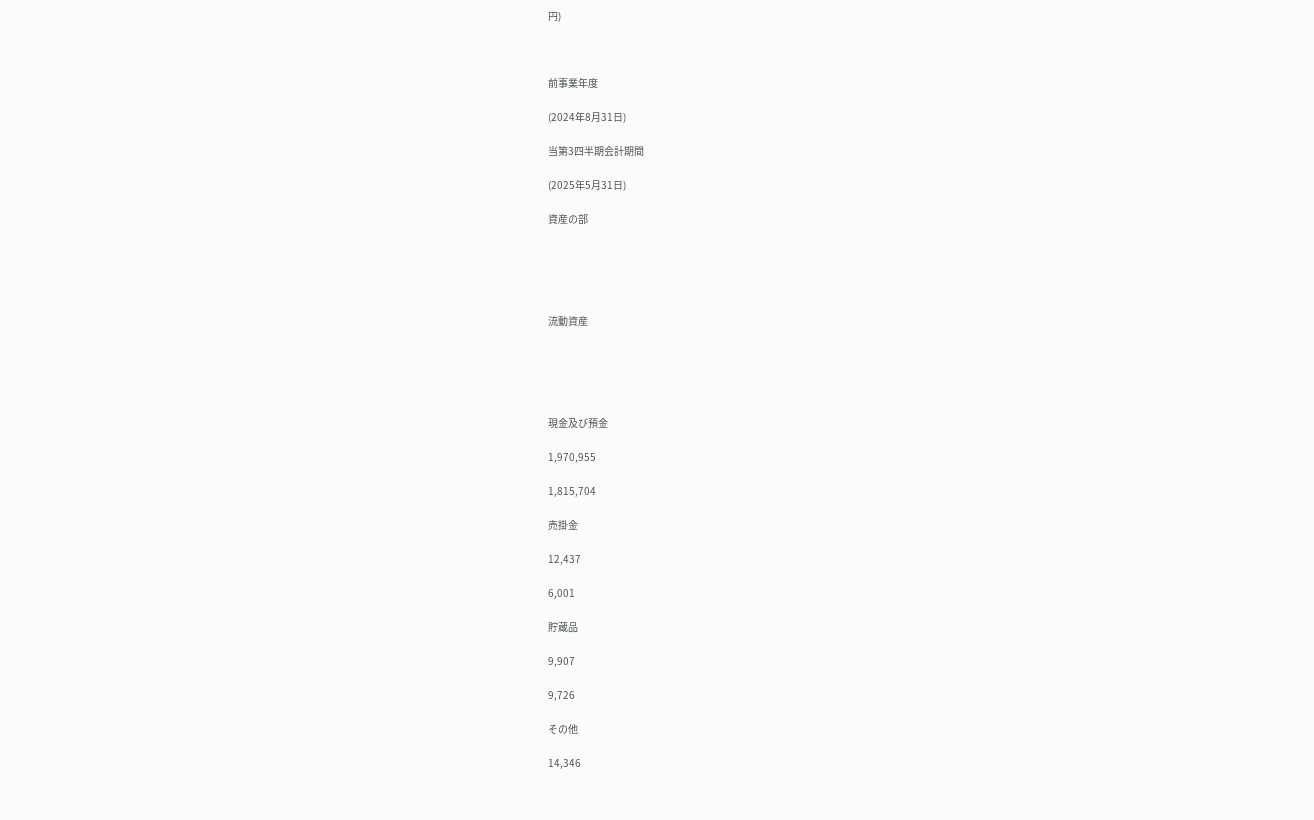円)



前事業年度

(2024年8月31日)

当第3四半期会計期間

(2025年5月31日)

資産の部





流動資産





現金及び預金

1,970,955

1,815,704

売掛金

12,437

6,001

貯蔵品

9,907

9,726

その他

14,346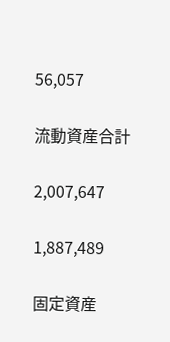56,057

流動資産合計

2,007,647

1,887,489

固定資産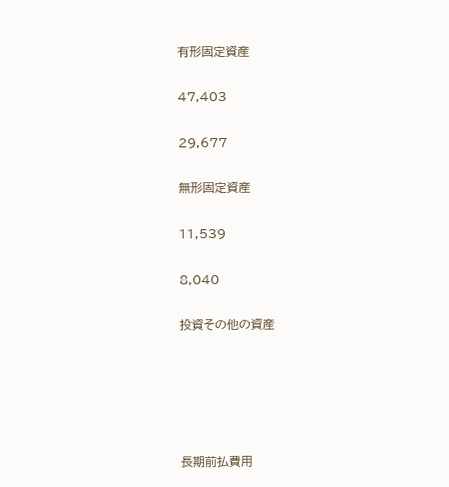有形固定資産

47,403

29,677

無形固定資産

11,539

8,040

投資その他の資産





長期前払費用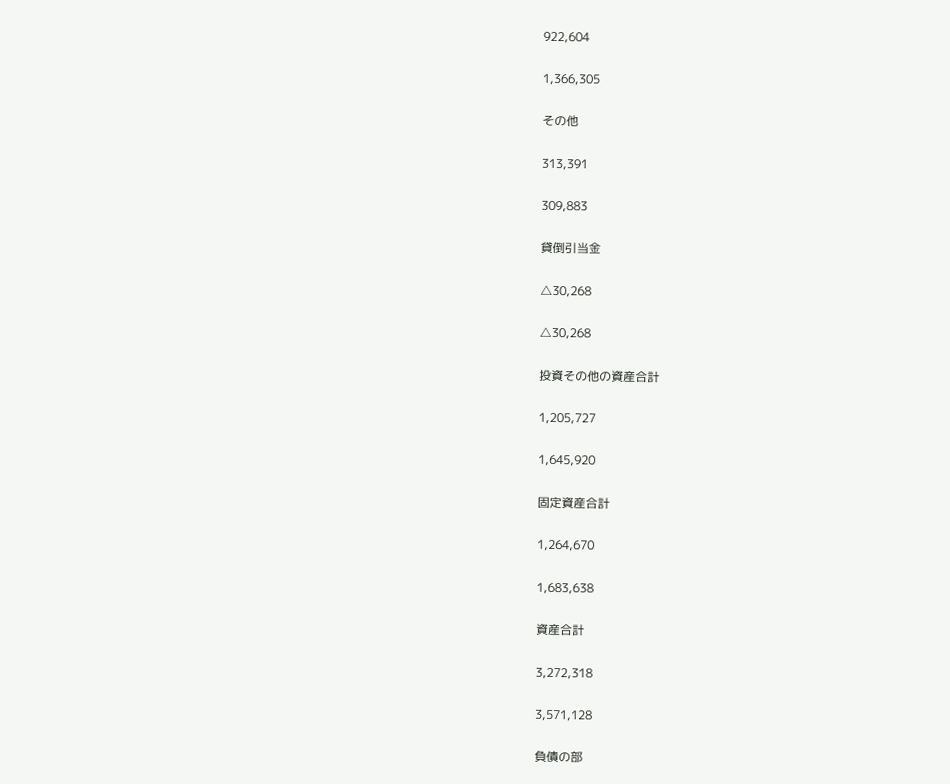922,604

1,366,305

その他

313,391

309,883

貸倒引当金

△30,268

△30,268

投資その他の資産合計

1,205,727

1,645,920

固定資産合計

1,264,670

1,683,638

資産合計

3,272,318

3,571,128

負債の部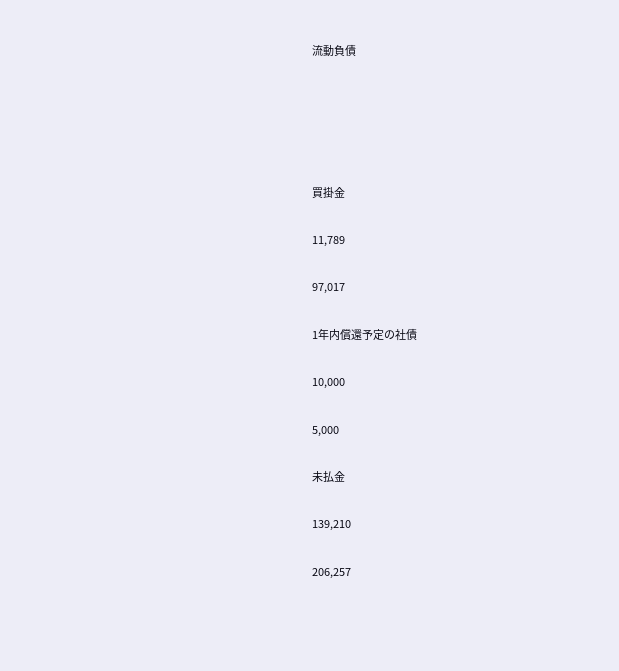流動負債





買掛金

11,789

97,017

1年内償還予定の社債

10,000

5,000

未払金

139,210

206,257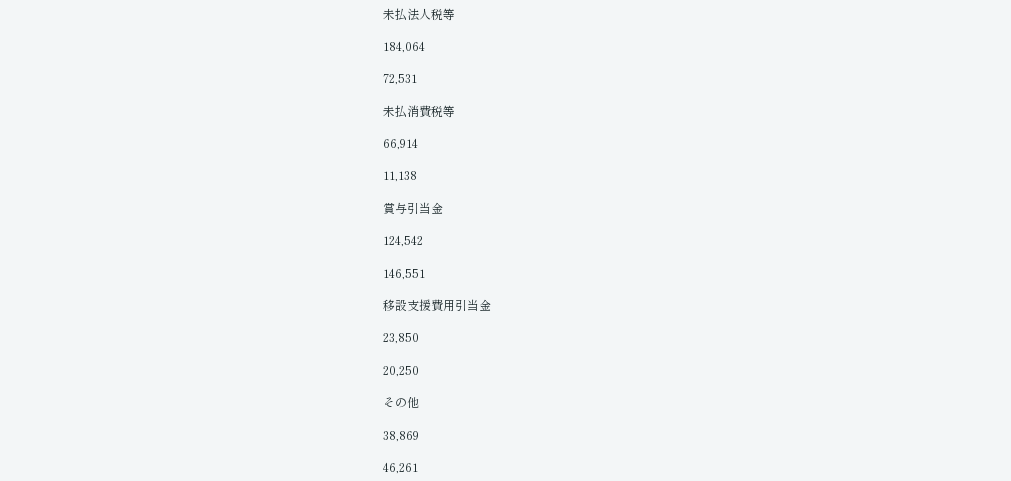未払法人税等

184,064

72,531

未払消費税等

66,914

11,138

賞与引当金

124,542

146,551

移設支援費用引当金

23,850

20,250

その他

38,869

46,261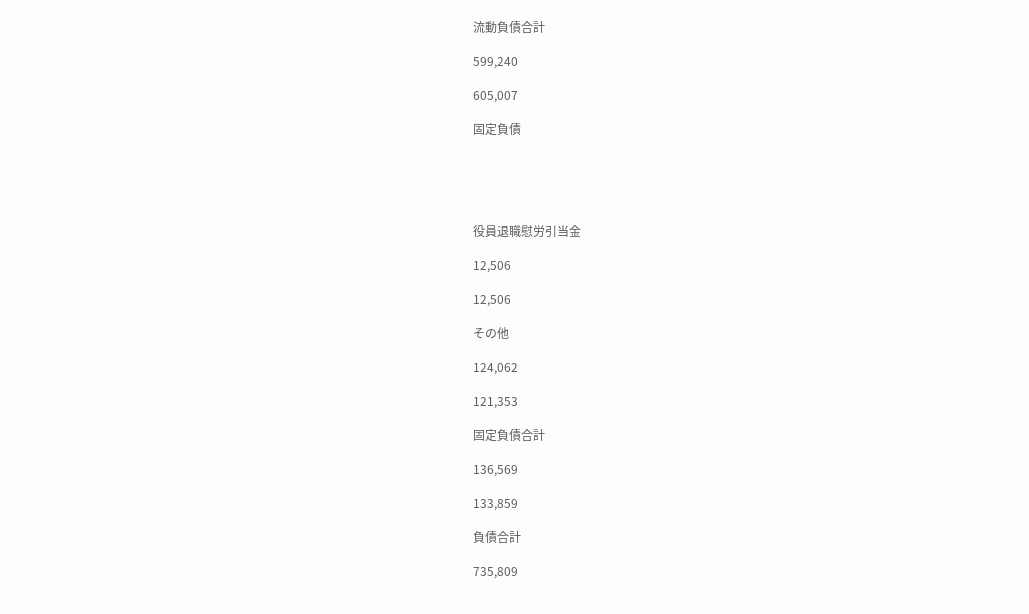流動負債合計

599,240

605,007

固定負債





役員退職慰労引当金

12,506

12,506

その他

124,062

121,353

固定負債合計

136,569

133,859

負債合計

735,809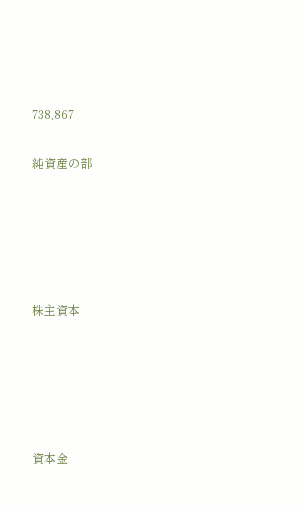738,867

純資産の部





株主資本





資本金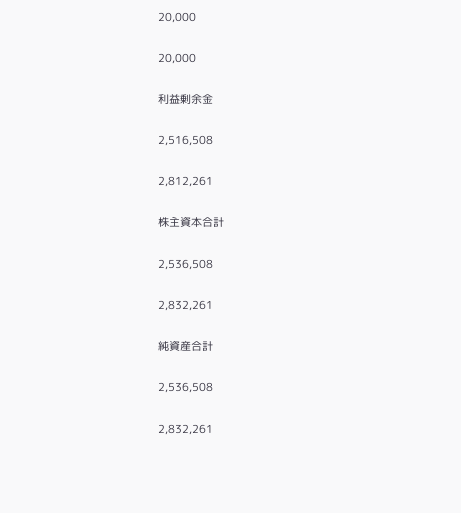20,000

20,000

利益剰余金

2,516,508

2,812,261

株主資本合計

2,536,508

2,832,261

純資産合計

2,536,508

2,832,261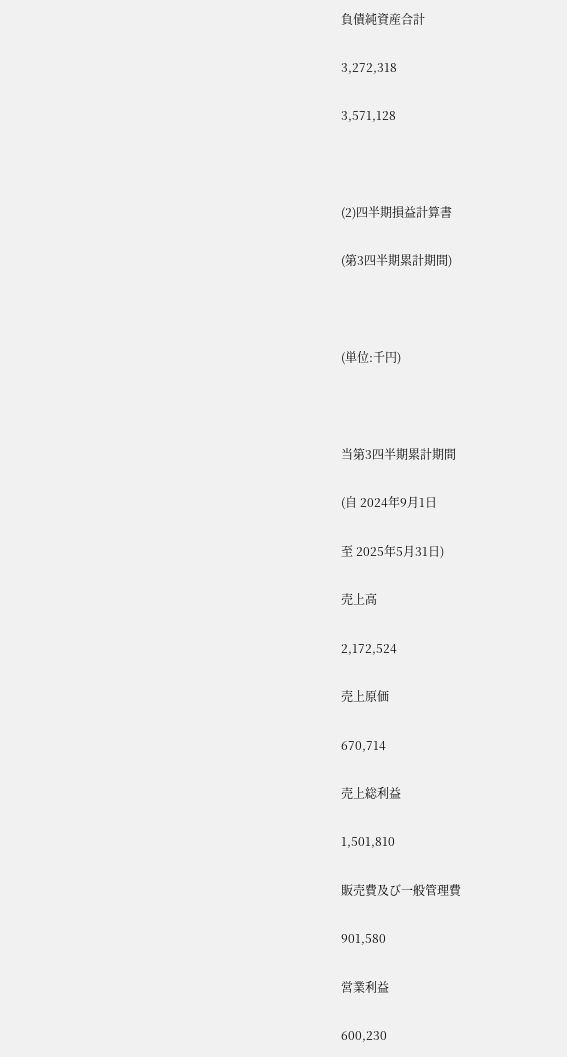負債純資産合計

3,272,318

3,571,128



(2)四半期損益計算書

(第3四半期累計期間)



(単位:千円)



当第3四半期累計期間

(自 2024年9月1日

至 2025年5月31日)

売上高

2,172,524

売上原価

670,714

売上総利益

1,501,810

販売費及び一般管理費

901,580

営業利益

600,230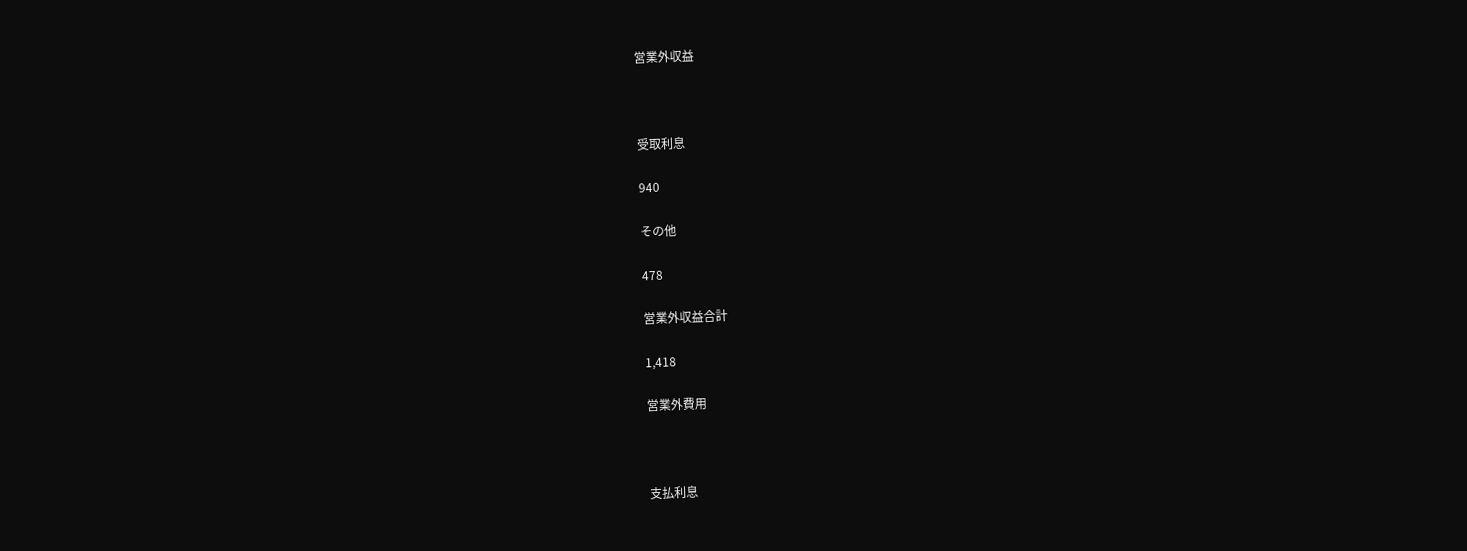営業外収益



受取利息

940

その他

478

営業外収益合計

1,418

営業外費用



支払利息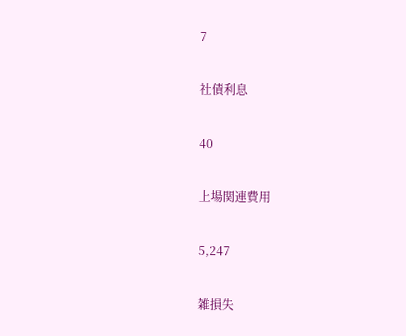7

社債利息

40

上場関連費用

5,247

雑損失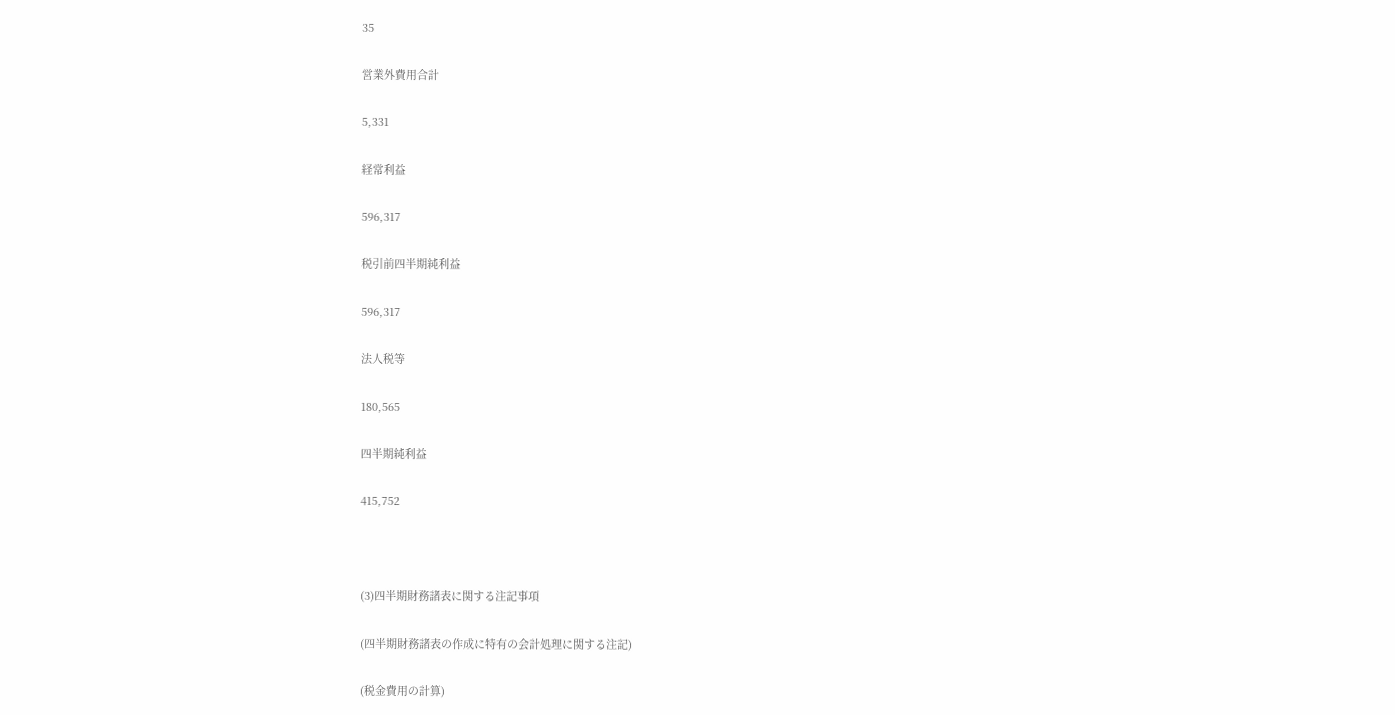35

営業外費用合計

5,331

経常利益

596,317

税引前四半期純利益

596,317

法人税等

180,565

四半期純利益

415,752



(3)四半期財務諸表に関する注記事項

(四半期財務諸表の作成に特有の会計処理に関する注記)

(税金費用の計算)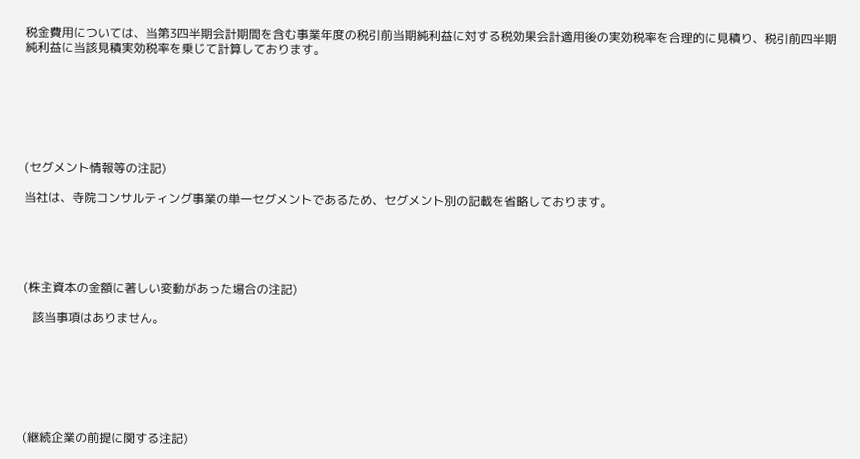税金費用については、当第3四半期会計期間を含む事業年度の税引前当期純利益に対する税効果会計適用後の実効税率を合理的に見積り、税引前四半期純利益に当該見積実効税率を乗じて計算しております。







(セグメント情報等の注記)

当社は、寺院コンサルティング事業の単一セグメントであるため、セグメント別の記載を省略しております。





(株主資本の金額に著しい変動があった場合の注記)

   該当事項はありません。







(継続企業の前提に関する注記)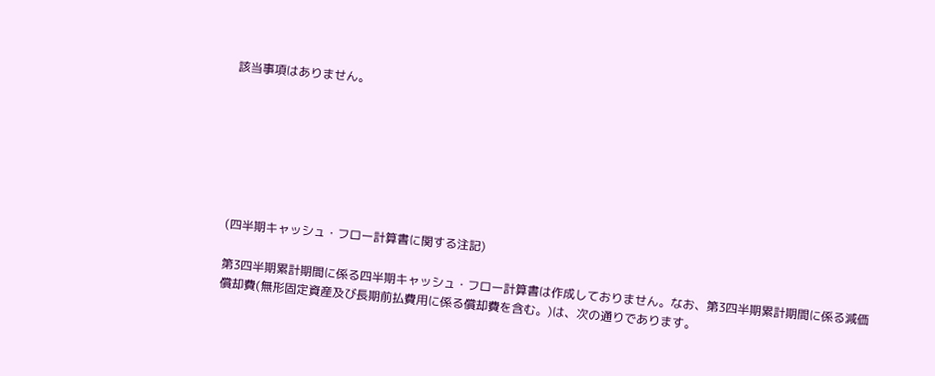該当事項はありません。







(四半期キャッシュ・フロー計算書に関する注記)

第3四半期累計期間に係る四半期キャッシュ・フロー計算書は作成しておりません。なお、第3四半期累計期間に係る減価償却費(無形固定資産及び長期前払費用に係る償却費を含む。)は、次の通りであります。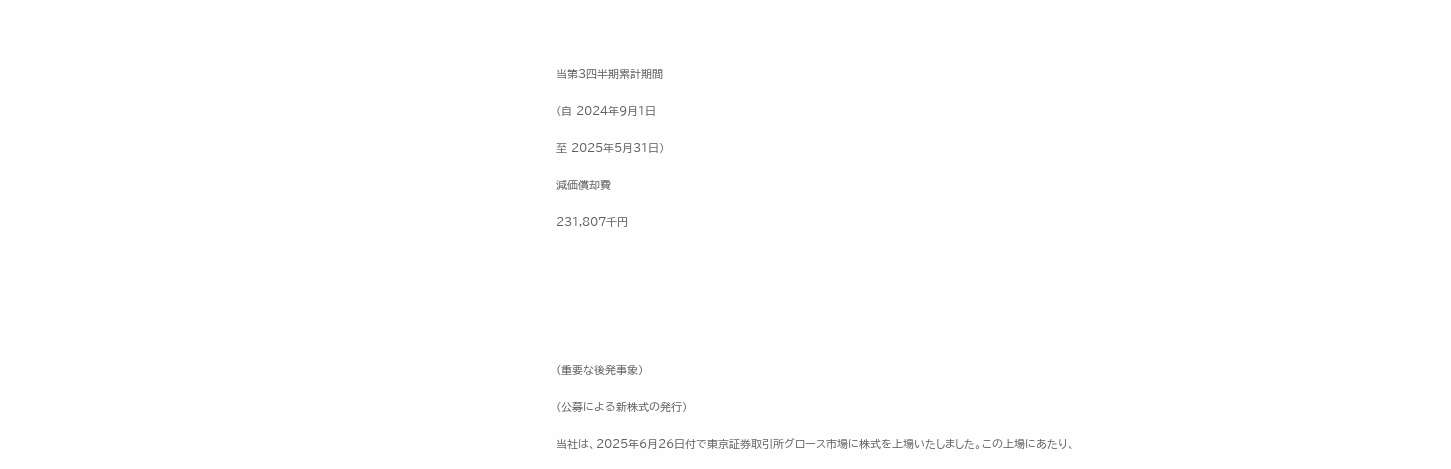当第3四半期累計期間

(自 2024年9月1日

至 2025年5月31日)

減価償却費

231,807千円







(重要な後発事象)

(公募による新株式の発行)

当社は、2025年6月26日付で東京証券取引所グロース市場に株式を上場いたしました。この上場にあたり、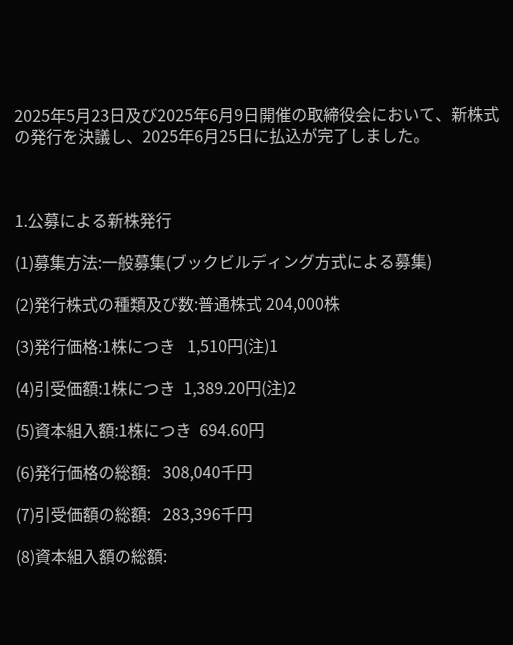2025年5月23日及び2025年6月9日開催の取締役会において、新株式の発行を決議し、2025年6月25日に払込が完了しました。



1.公募による新株発行

(1)募集方法:一般募集(ブックビルディング方式による募集)

(2)発行株式の種類及び数:普通株式 204,000株

(3)発行価格:1株につき   1,510円(注)1

(4)引受価額:1株につき  1,389.20円(注)2

(5)資本組入額:1株につき  694.60円

(6)発行価格の総額:   308,040千円

(7)引受価額の総額:   283,396千円

(8)資本組入額の総額: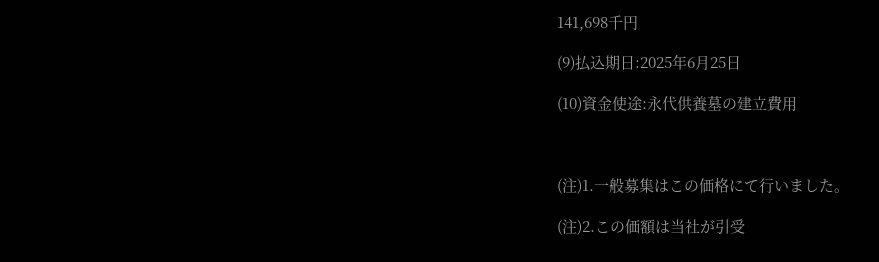141,698千円

(9)払込期日:2025年6月25日

(10)資金使途:永代供養墓の建立費用



(注)1.一般募集はこの価格にて行いました。

(注)2.この価額は当社が引受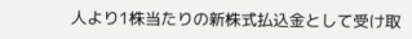人より1株当たりの新株式払込金として受け取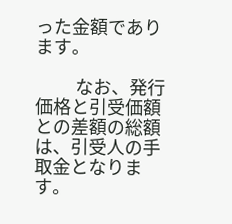った金額であります。

          なお、発行価格と引受価額との差額の総額は、引受人の手取金となります。